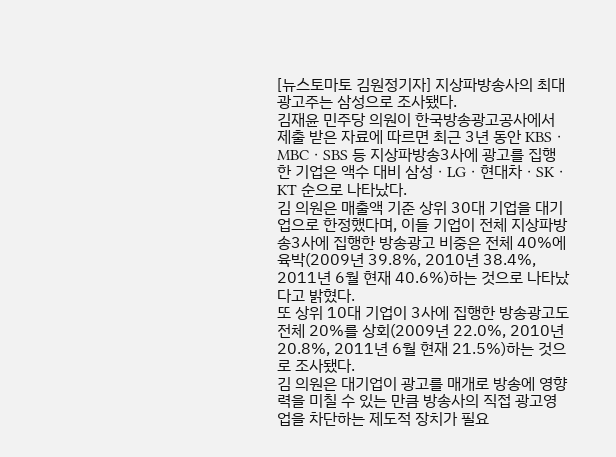[뉴스토마토 김원정기자] 지상파방송사의 최대광고주는 삼성으로 조사됐다.
김재윤 민주당 의원이 한국방송광고공사에서 제출 받은 자료에 따르면 최근 3년 동안 KBSㆍMBCㆍSBS 등 지상파방송3사에 광고를 집행한 기업은 액수 대비 삼성ㆍLGㆍ현대차ㆍSKㆍKT 순으로 나타났다.
김 의원은 매출액 기준 상위 30대 기업을 대기업으로 한정했다며, 이들 기업이 전체 지상파방송3사에 집행한 방송광고 비중은 전체 40%에 육박(2009년 39.8%, 2010년 38.4%, 2011년 6월 현재 40.6%)하는 것으로 나타났다고 밝혔다.
또 상위 10대 기업이 3사에 집행한 방송광고도 전체 20%를 상회(2009년 22.0%, 2010년 20.8%, 2011년 6월 현재 21.5%)하는 것으로 조사됐다.
김 의원은 대기업이 광고를 매개로 방송에 영향력을 미칠 수 있는 만큼 방송사의 직접 광고영업을 차단하는 제도적 장치가 필요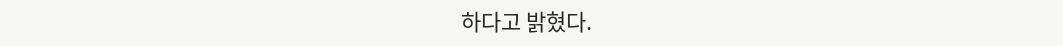하다고 밝혔다.